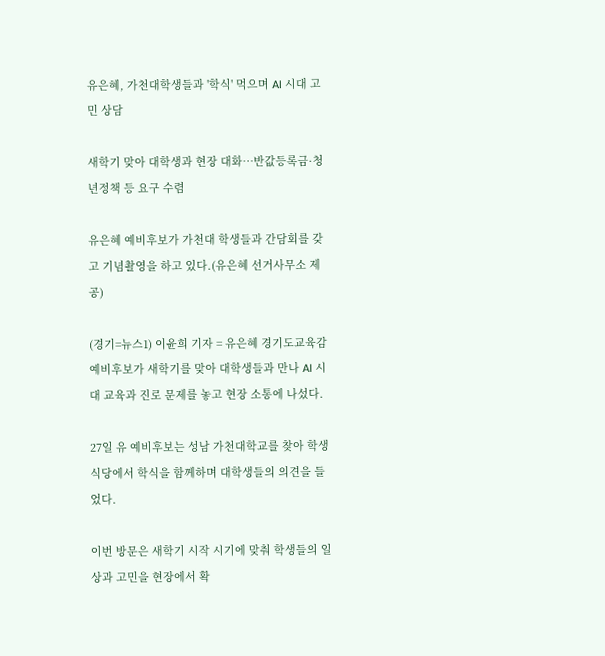유은혜, 가천대학생들과 '학식' 먹으며 AI 시대 고민 상담

새학기 맞아 대학생과 현장 대화…반값등록금·청년정책 등 요구 수렴

유은혜 예비후보가 가천대 학생들과 간담회를 갖고 기념촬영을 하고 있다.(유은혜 선거사무소 제공)

(경기=뉴스1) 이윤희 기자 = 유은혜 경기도교육감 예비후보가 새학기를 맞아 대학생들과 만나 AI 시대 교육과 진로 문제를 놓고 현장 소통에 나섰다.

27일 유 예비후보는 성남 가천대학교를 찾아 학생식당에서 학식을 함께하며 대학생들의 의견을 들었다.

이번 방문은 새학기 시작 시기에 맞춰 학생들의 일상과 고민을 현장에서 확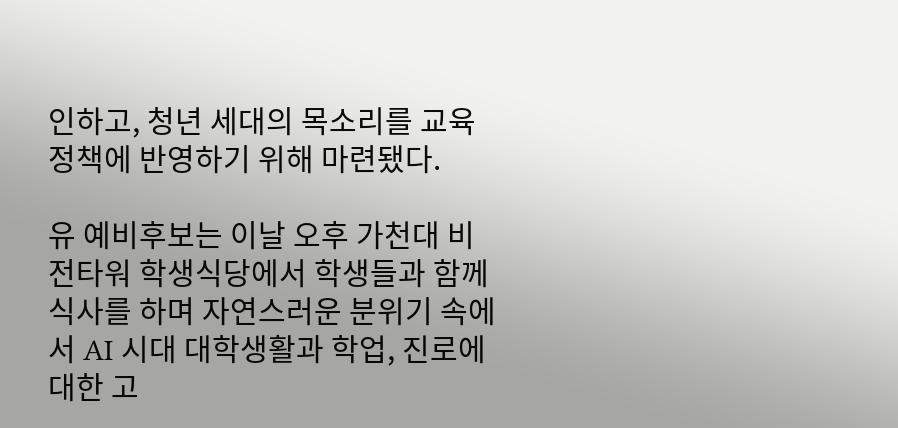인하고, 청년 세대의 목소리를 교육정책에 반영하기 위해 마련됐다.

유 예비후보는 이날 오후 가천대 비전타워 학생식당에서 학생들과 함께 식사를 하며 자연스러운 분위기 속에서 AI 시대 대학생활과 학업, 진로에 대한 고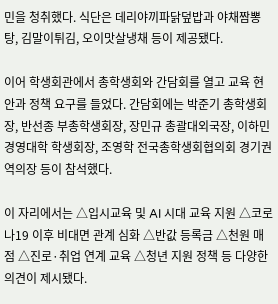민을 청취했다. 식단은 데리야끼파닭덮밥과 야채짬뽕탕, 김말이튀김, 오이맛살냉채 등이 제공됐다.

이어 학생회관에서 총학생회와 간담회를 열고 교육 현안과 정책 요구를 들었다. 간담회에는 박준기 총학생회장, 반선종 부총학생회장, 장민규 총괄대외국장, 이하민 경영대학 학생회장, 조영학 전국총학생회협의회 경기권역의장 등이 참석했다.

이 자리에서는 △입시교육 및 AI 시대 교육 지원 △코로나19 이후 비대면 관계 심화 △반값 등록금 △천원 매점 △진로·취업 연계 교육 △청년 지원 정책 등 다양한 의견이 제시됐다.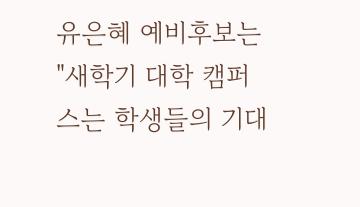유은혜 예비후보는 "새학기 대학 캠퍼스는 학생들의 기대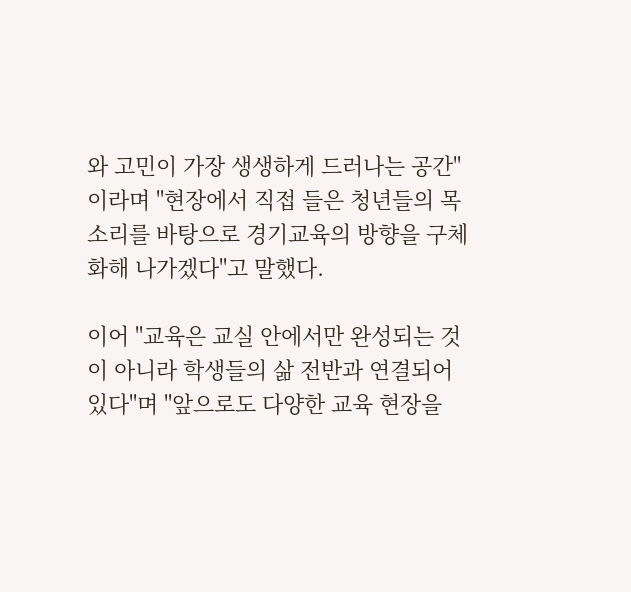와 고민이 가장 생생하게 드러나는 공간"이라며 "현장에서 직접 들은 청년들의 목소리를 바탕으로 경기교육의 방향을 구체화해 나가겠다"고 말했다.

이어 "교육은 교실 안에서만 완성되는 것이 아니라 학생들의 삶 전반과 연결되어 있다"며 "앞으로도 다양한 교육 현장을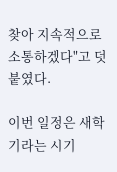찾아 지속적으로 소통하겠다"고 덧붙였다.

이번 일정은 새학기라는 시기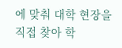에 맞춰 대학 현장을 직접 찾아 학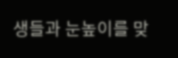생들과 눈높이를 맞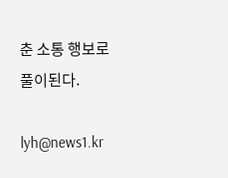춘 소통 행보로 풀이된다.

lyh@news1.kr